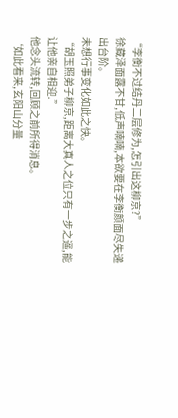“李衡不过结丹二层修为,怎引出这柳京?”
徐藏泽面露不甘,低声喃喃,本欲要在李衡颜面尽失递出台阶。
未想行事变化如此之快。
“胡玉照弟子柳京,距离大真人之位只有一步之遥,能让他亲自相迎.”
他念头流转,回顾之前所得消息。
‘如此看来,玄阳山分量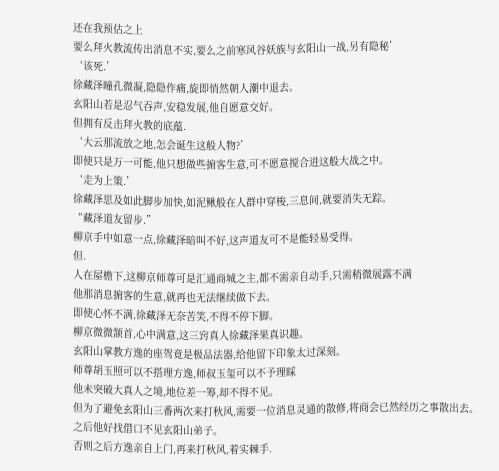还在我预估之上
要么拜火教流传出消息不实,要么之前寒风谷妖族与玄阳山一战,另有隐秘’
‘该死.’
徐藏泽瞳孔微凝,隐隐作痛,旋即悄然朝人潮中退去。
玄阳山若是忍气吞声,安稳发展,他自愿意交好。
但拥有反击拜火教的底蕴.
‘大云那流放之地,怎会诞生这般人物?’
即使只是万一可能,他只想做些掮客生意,可不愿意搅合进这般大战之中。
‘走为上策.’
徐藏泽思及如此脚步加快,如泥鳅般在人群中穿梭,三息间,就要消失无踪。
“藏泽道友留步.”
柳京手中如意一点,徐藏泽暗叫不好,这声道友可不是能轻易受得。
但.
人在屋檐下,这柳京师尊可是汇通商城之主,都不需亲自动手,只需稍微展露不满
他那消息掮客的生意,就再也无法继续做下去。
即使心怀不满,徐藏泽无奈苦笑,不得不停下脚。
柳京微微颔首,心中满意,这三窍真人徐藏泽果真识趣。
玄阳山掌教方逸的座驾竟是极品法器,给他留下印象太过深刻。
师尊胡玉照可以不搭理方逸,师叔玉玺可以不予理睬
他未突破大真人之境,地位差一筹,却不得不见。
但为了避免玄阳山三番两次来打秋风,需要一位消息灵通的散修,将商会已然经历之事散出去。
之后他好找借口不见玄阳山弟子。
否则之后方逸亲自上门,再来打秋风,着实棘手.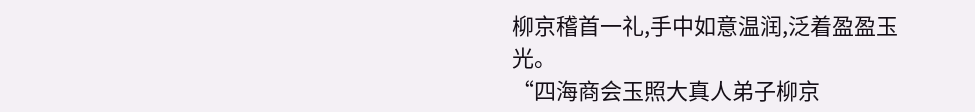柳京稽首一礼,手中如意温润,泛着盈盈玉光。
“四海商会玉照大真人弟子柳京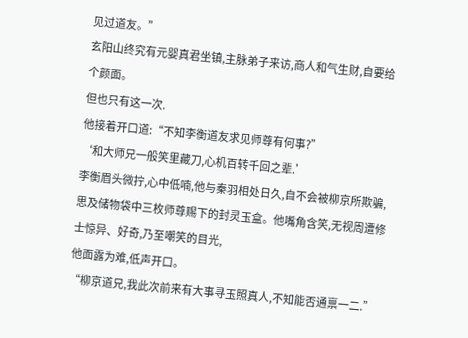见过道友。”
玄阳山终究有元婴真君坐镇,主脉弟子来访,商人和气生财,自要给个颜面。
但也只有这一次.
他接着开口道:“不知李衡道友求见师尊有何事?”
‘和大师兄一般笑里藏刀,心机百转千回之辈.’
李衡眉头微拧,心中低喃,他与秦羽相处日久,自不会被柳京所欺骗,
思及储物袋中三枚师尊赐下的封灵玉盒。他嘴角含笑,无视周遭修士惊异、好奇,乃至嘲笑的目光,
他面露为难,低声开口。
“柳京道兄,我此次前来有大事寻玉照真人,不知能否通禀一二.”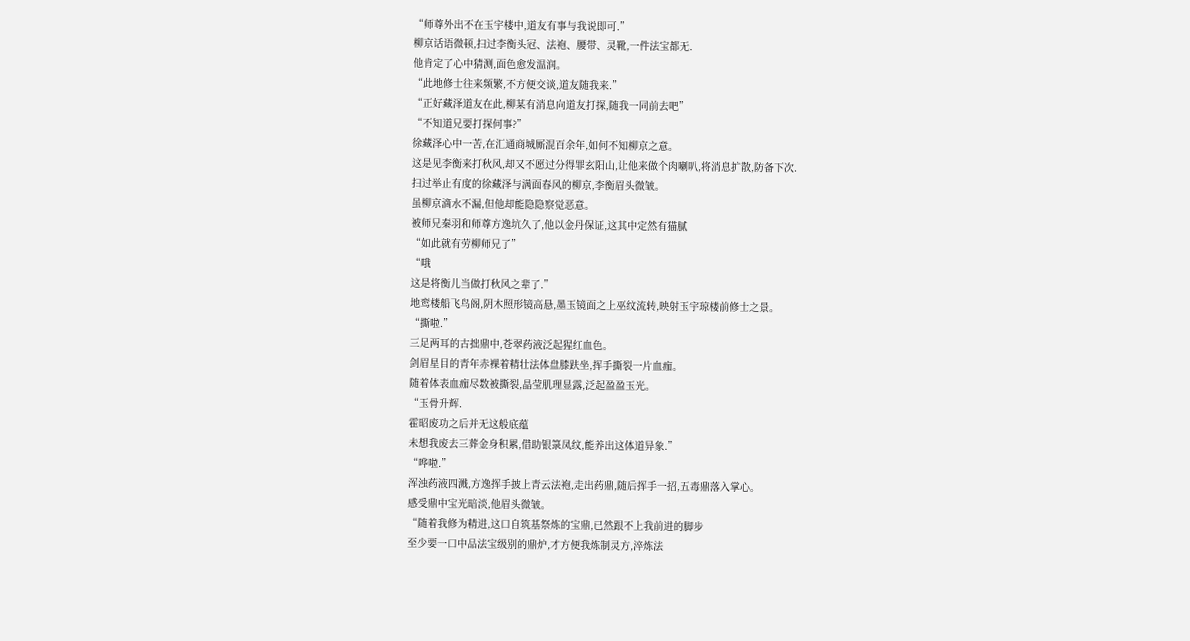“师尊外出不在玉宇楼中,道友有事与我说即可.”
柳京话语微顿,扫过李衡头冠、法袍、腰带、灵靴,一件法宝都无.
他肯定了心中猜测,面色愈发温润。
“此地修士往来频繁,不方便交谈,道友随我来.”
“正好藏泽道友在此,柳某有消息向道友打探,随我一同前去吧”
“不知道兄要打探何事?”
徐藏泽心中一苦,在汇通商城厮混百余年,如何不知柳京之意。
这是见李衡来打秋风,却又不愿过分得罪玄阳山,让他来做个肉喇叭,将消息扩散,防备下次.
扫过举止有度的徐藏泽与满面春风的柳京,李衡眉头微皱。
虽柳京滴水不漏,但他却能隐隐察觉恶意。
被师兄秦羽和师尊方逸坑久了,他以金丹保证,这其中定然有猫腻
“如此就有劳柳师兄了”
“哦
这是将衡儿当做打秋风之辈了.”
地鸾楼船飞鸟阁,阴木照形镜高悬,墨玉镜面之上巫纹流转,映射玉宇琼楼前修士之景。
“撕啦.”
三足两耳的古拙鼎中,苍翠药液泛起猩红血色。
剑眉星目的青年赤裸着精壮法体盘膝趺坐,挥手撕裂一片血痂。
随着体表血痂尽数被撕裂,晶莹肌理显露,泛起盈盈玉光。
“玉骨升辉.
霍昭废功之后并无这般底蕴
未想我废去三葬金身积累,借助银箓凤纹,能养出这体道异象.”
“哗啦.”
浑浊药液四溅,方逸挥手披上青云法袍,走出药鼎,随后挥手一招,五毒鼎落入掌心。
感受鼎中宝光暗淡,他眉头微皱。
“随着我修为精进,这口自筑基祭炼的宝鼎,已然跟不上我前进的脚步
至少要一口中品法宝级别的鼎炉,才方便我炼制灵方,淬炼法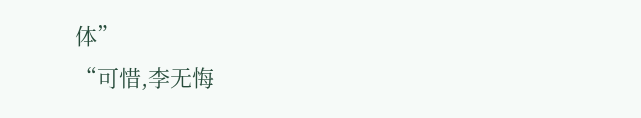体”
“可惜,李无悔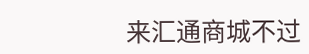来汇通商城不过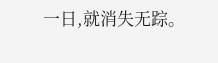一日,就消失无踪。